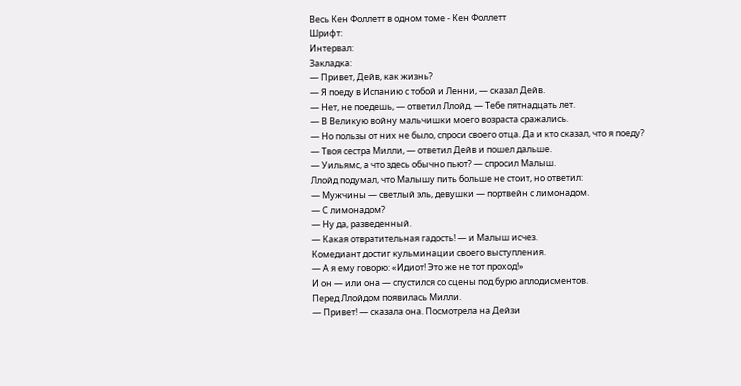Весь Кен Фоллетт в одном томе - Кен Фоллетт
Шрифт:
Интервал:
Закладка:
— Привет, Дейв, как жизнь?
— Я поеду в Испанию с тобой и Ленни, — сказал Дейв.
— Нет, не поедешь, — ответил Ллойд. — Тебе пятнадцать лет.
— В Великую войну мальчишки моего возраста сражались.
— Но пользы от них не было, спроси своего отца. Да и кто сказал, что я поеду?
— Твоя сестра Милли, — ответил Дейв и пошел дальше.
— Уильямс, а что здесь обычно пьют? — спросил Малыш.
Ллойд подумал, что Малышу пить больше не стоит, но ответил:
— Мужчины — светлый эль, девушки — портвейн с лимонадом.
— С лимонадом?
— Ну да, разведенный.
— Какая отвратительная гадость! — и Малыш исчез.
Комедиант достиг кульминации своего выступления.
— А я ему говорю: «Идиот! Это же не тот проход!»
И он — или она — спустился со сцены под бурю аплодисментов.
Перед Ллойдом появилась Милли.
— Привет! — сказала она. Посмотрела на Дейзи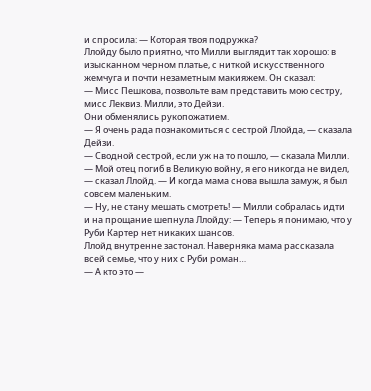и спросила: — Которая твоя подружка?
Ллойду было приятно, что Милли выглядит так хорошо: в изысканном черном платье, с ниткой искусственного жемчуга и почти незаметным макияжем. Он сказал:
— Мисс Пешкова, позвольте вам представить мою сестру, мисс Леквиз. Милли, это Дейзи.
Они обменялись рукопожатием.
— Я очень рада познакомиться с сестрой Ллойда, — сказала Дейзи.
— Сводной сестрой, если уж на то пошло, — сказала Милли.
— Мой отец погиб в Великую войну, я его никогда не видел, — сказал Ллойд. — И когда мама снова вышла замуж, я был совсем маленьким.
— Ну, не стану мешать смотреть! — Милли собралась идти и на прощание шепнула Ллойду: — Теперь я понимаю, что у Руби Картер нет никаких шансов.
Ллойд внутренне застонал. Наверняка мама рассказала всей семье, что у них с Руби роман…
— А кто это —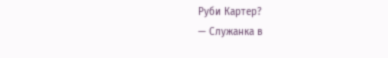Руби Картер?
— Служанка в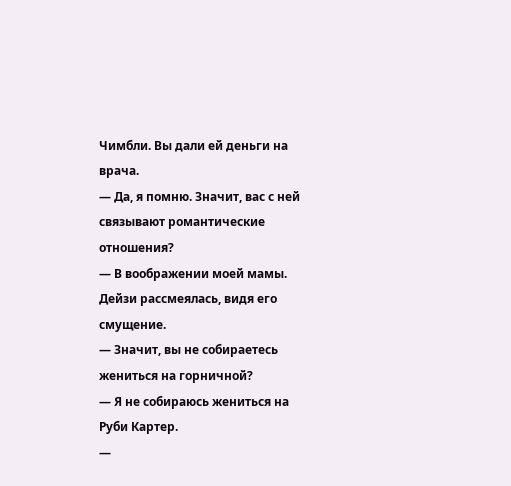Чимбли. Вы дали ей деньги на врача.
— Да, я помню. Значит, вас с ней связывают романтические отношения?
— В воображении моей мамы.
Дейзи рассмеялась, видя его смущение.
— Значит, вы не собираетесь жениться на горничной?
— Я не собираюсь жениться на Руби Картер.
—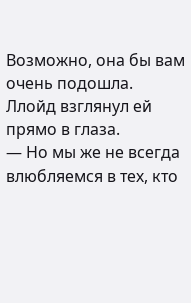Возможно, она бы вам очень подошла.
Ллойд взглянул ей прямо в глаза.
— Но мы же не всегда влюбляемся в тех, кто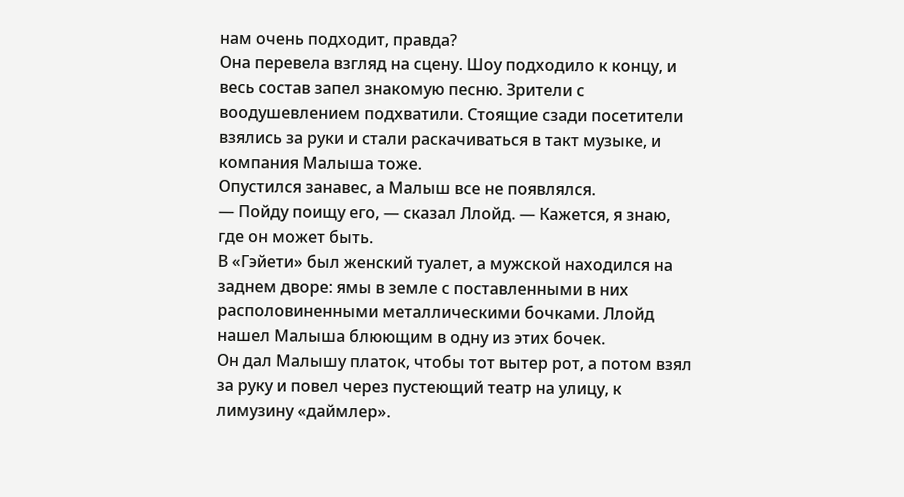нам очень подходит, правда?
Она перевела взгляд на сцену. Шоу подходило к концу, и весь состав запел знакомую песню. Зрители с воодушевлением подхватили. Стоящие сзади посетители взялись за руки и стали раскачиваться в такт музыке, и компания Малыша тоже.
Опустился занавес, а Малыш все не появлялся.
— Пойду поищу его, — сказал Ллойд. — Кажется, я знаю, где он может быть.
В «Гэйети» был женский туалет, а мужской находился на заднем дворе: ямы в земле с поставленными в них располовиненными металлическими бочками. Ллойд нашел Малыша блюющим в одну из этих бочек.
Он дал Малышу платок, чтобы тот вытер рот, а потом взял за руку и повел через пустеющий театр на улицу, к лимузину «даймлер».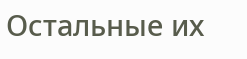Остальные их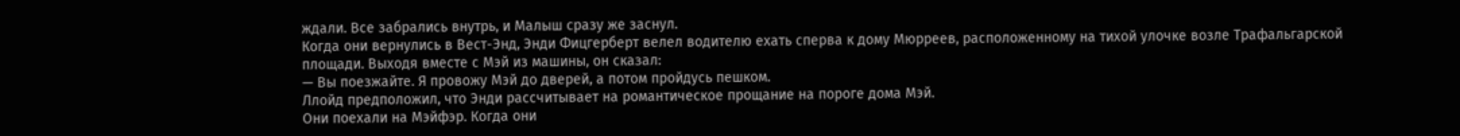ждали. Все забрались внутрь, и Малыш сразу же заснул.
Когда они вернулись в Вест-Энд, Энди Фицгерберт велел водителю ехать сперва к дому Мюрреев, расположенному на тихой улочке возле Трафальгарской площади. Выходя вместе с Мэй из машины, он сказал:
— Вы поезжайте. Я провожу Мэй до дверей, а потом пройдусь пешком.
Ллойд предположил, что Энди рассчитывает на романтическое прощание на пороге дома Мэй.
Они поехали на Мэйфэр. Когда они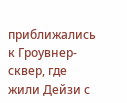приближались к Гроувнер-сквер, где жили Дейзи с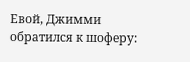Евой, Джимми обратился к шоферу: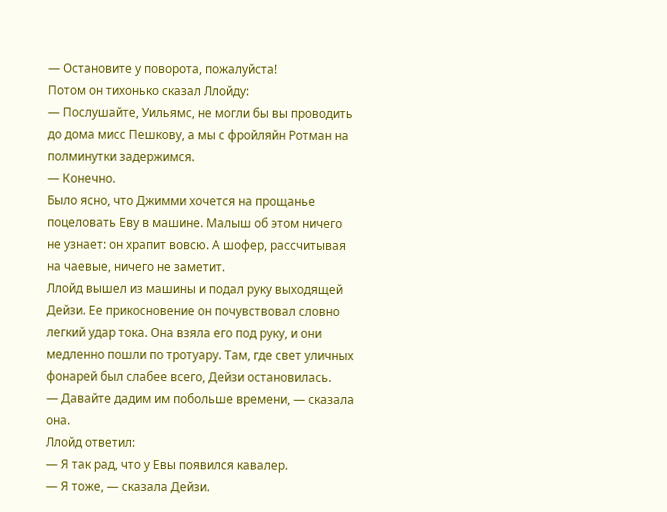— Остановите у поворота, пожалуйста!
Потом он тихонько сказал Ллойду:
— Послушайте, Уильямс, не могли бы вы проводить до дома мисс Пешкову, а мы с фройляйн Ротман на полминутки задержимся.
— Конечно.
Было ясно, что Джимми хочется на прощанье поцеловать Еву в машине. Малыш об этом ничего не узнает: он храпит вовсю. А шофер, рассчитывая на чаевые, ничего не заметит.
Ллойд вышел из машины и подал руку выходящей Дейзи. Ее прикосновение он почувствовал словно легкий удар тока. Она взяла его под руку, и они медленно пошли по тротуару. Там, где свет уличных фонарей был слабее всего, Дейзи остановилась.
— Давайте дадим им побольше времени, — сказала она.
Ллойд ответил:
— Я так рад, что у Евы появился кавалер.
— Я тоже, — сказала Дейзи.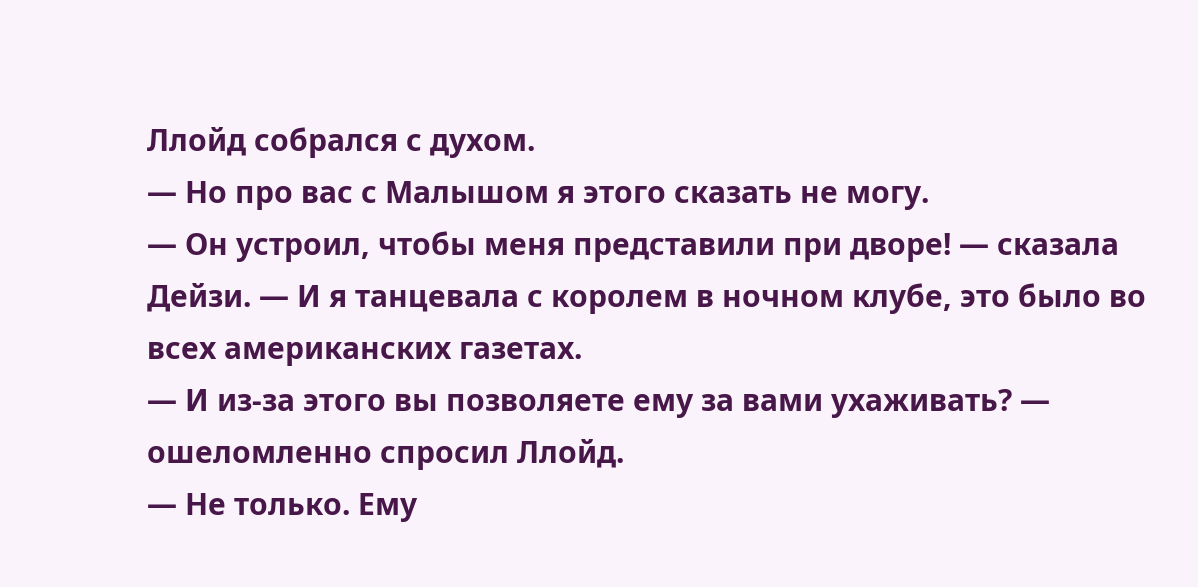Ллойд собрался с духом.
— Но про вас с Малышом я этого сказать не могу.
— Он устроил, чтобы меня представили при дворе! — сказала Дейзи. — И я танцевала с королем в ночном клубе, это было во всех американских газетах.
— И из-за этого вы позволяете ему за вами ухаживать? — ошеломленно спросил Ллойд.
— Не только. Ему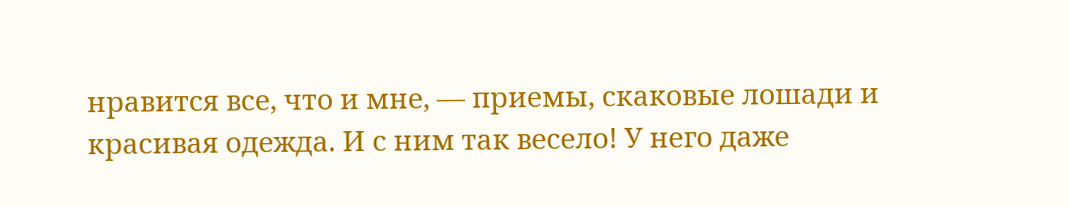нравится все, что и мне, — приемы, скаковые лошади и красивая одежда. И с ним так весело! У него даже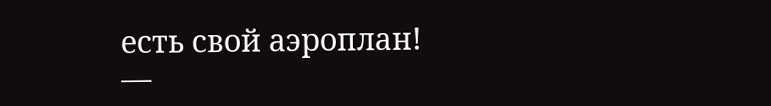есть свой аэроплан!
—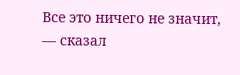Все это ничего не значит, — сказал